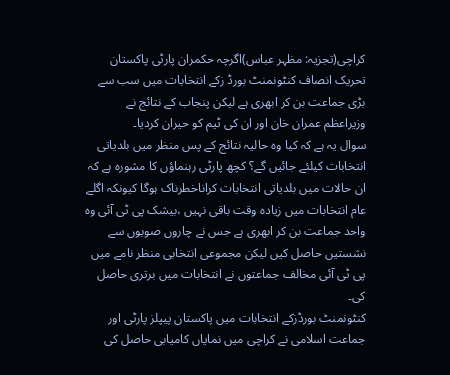کراچی(تجزیہ: مظہر عباس)اگرچہ حکمران پارٹی پاکستان تحریک انصاف کنٹونمنٹ بورڈ زکے انتخابات میں سب سے بڑی جماعت بن کر ابھری ہے لیکن پنجاب کے نتائج نے وزیراعظم عمران خان اور ان کی ٹیم کو حیران کردیا۔
سوال یہ ہے کہ کیا وہ حالیہ نتائج کے پس منظر میں بلدیاتی انتخابات کیلئے جائیں گے؟ کچھ پارٹی رہنماؤں کا مشورہ ہے کہ ان حالات میں بلدیاتی انتخابات کراناخطرناک ہوگا کیونکہ اگلے عام انتخابات میں زیادہ وقت باقی نہیں ،بیشک پی ٹی آئی وہ واحد جماعت بن کر ابھری ہے جس نے چاروں صوبوں سے نشستیں حاصل کیں لیکن مجموعی انتخابی منظر نامے میں پی ٹی آئی مخالف جماعتوں نے انتخابات میں برتری حاصل کی۔
کنٹونمنٹ بورڈزکے انتخابات میں پاکستان پیپلز پارٹی اور جماعت اسلامی نے کراچی میں نمایاں کامیابی حاصل کی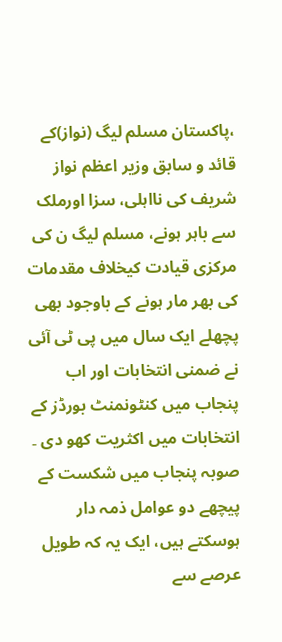،پاکستان مسلم لیگ (نواز)کے قائد و سابق وزیر اعظم نواز شریف کی نااہلی، سزا اورملک سے باہر ہونے، مسلم لیگ ن کی مرکزی قیادت کیخلاف مقدمات کی بھر مار ہونے کے باوجود بھی پچھلے ایک سال میں پی ٹی آئی نے ضمنی انتخابات اور اب پنجاب میں کنٹونمنٹ بورڈز کے انتخابات میں اکثریت کھو دی ۔
صوبہ پنجاب میں شکست کے پیچھے دو عوامل ذمہ دار ہوسکتے ہیں، ایک یہ کہ طویل عرصے سے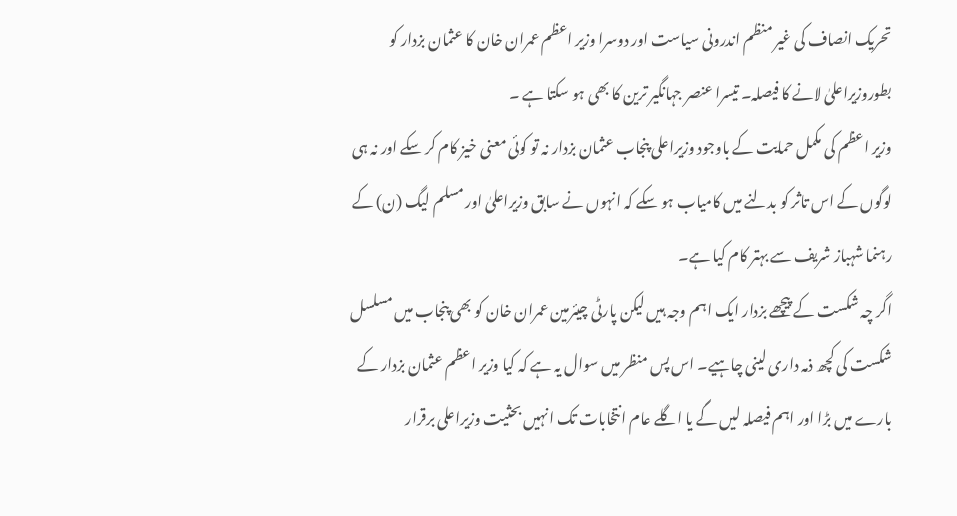تحریک انصاف کی غیر منظم اندرونی سیاست اور دوسرا وزیر اعظم عمران خان کا عثمان بزدار کو بطوروزیراعلیٰ لانے کا فیصلہ۔ تیسرا عنصر جہانگیر ترین کا بھی ہو سکتا ہے ۔
وزیر اعظم کی مکمل حمایت کے باوجود وزیراعلی پنجاب عثمان بزدار نہ تو کوئی معنی خیز کام کر سکے اور نہ ہی لوگوں کے اس تاثر کو بدلنے میں کامیاب ہو سکے کہ انہوں نے سابق وزیراعلیٰ اور مسلم لیگ (ن) کے رہنما شہباز شریف سے بہتر کام کیا ہے۔
اگر چہ شکست کے پیچھے بزدار ایک اہم وجہ ہیں لیکن پارٹی چیئرمین عمران خان کو بھی پنجاب میں مسلسل شکست کی کچھ ذمہ داری لینی چاہیے۔ اس پس منظر میں سوال یہ ہے کہ کیا وزیر اعظم عثمان بزدار کے بارے میں بڑا اور اہم فیصلہ لیں گے یا اگلے عام انتخابات تک انہیں بحثیت وزیراعلی برقرار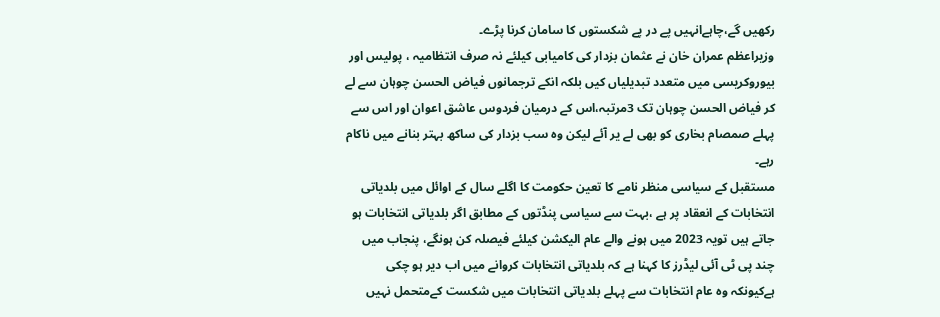رکھیں گے،چاہےانہیں پے در پے شکستوں کا سامان کرنا پڑے۔
وزیراعظم عمران خان نے عثمان بزدار کی کامیابی کیلئے نہ صرف انتظامیہ ، پولیس اور بیوروکریسی میں متعدد تبدیلیاں کیں بلکہ انکے ترجمانوں فیاض الحسن چوہان سے لے کر فیاض الحسن چوہان تک 3مرتبہ،اس کے درمیان فردوس عاشق اعوان اور اس سے پہلے صمصام بخاری کو بھی لے یر آئے لیکن وہ سب بزدار کی ساکھ بہتر بنانے میں ناکام رہے۔
مستقبل کے سیاسی منظر نامے کا تعین حکومت کا اگلے سال کے اوائل میں بلدیاتی انتخابات کے انعقاد پر ہے ،بہت سے سیاسی پنڈتوں کے مطابق اگر بلدیاتی انتخابات ہو جاتے ہیں تویہ 2023 میں ہونے والے عام الیکشن کیلئے فیصلہ کن ہونگے، پنجاب میں چند پی ٹی آئی لیڈرز کا کہنا ہے کہ بلدیاتی انتخابات کروانے میں اب دیر ہو چکی ہےکیونکہ وہ عام انتخابات سے پہلے بلدیاتی انتخابات میں شکست کےمتحمل نہیں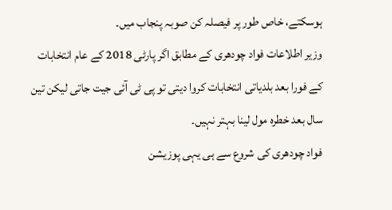ہوسکتے، خاص طور پر فیصلہ کن صوبہ پنجاب میں۔
وزیر اطلاعات فواد چودھری کے مطابق اگر پارٹی 2018 کے عام انتخابات کے فورا بعد بلدیاتی انتخابات کروا دیتی تو پی ٹی آئی جیت جاتی لیکن تین سال بعد خطرہ مول لینا بہتر نہیں۔
فواد چودھری کی شروع سے ہی یہی پوزیشن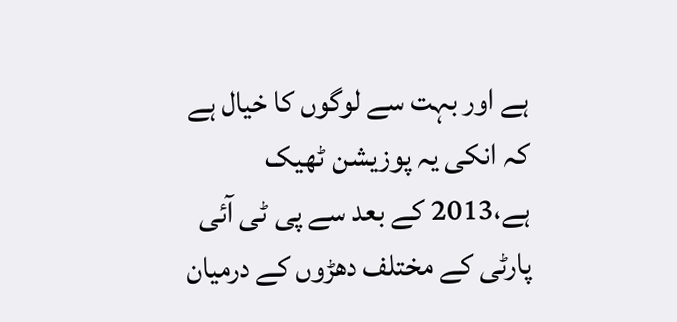ہے اور بہت سے لوگوں کا خیال ہے کہ انکی یہ پوزیشن ٹھیک ہے،2013 کے بعد سے پی ٹی آئی پارٹی کے مختلف دھڑوں کے درمیان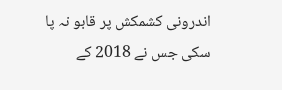اندرونی کشمکش پر قابو نہ پا سکی جس نے 2018 کے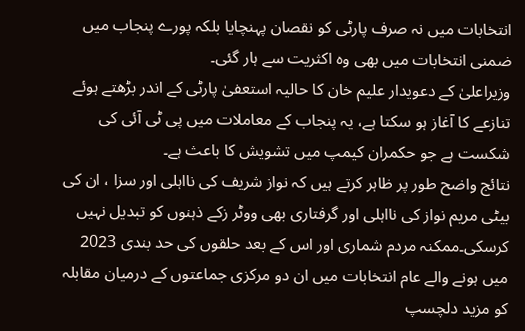انتخابات میں نہ صرف پارٹی کو نقصان پہنچایا بلکہ پورے پنجاب میں ضمنی انتخابات میں بھی وہ اکثریت سے ہار گئی۔
وزیراعلیٰ کے دعویدار علیم خان کا حالیہ استعفیٰ پارٹی کے اندر بڑھتے ہوئے تنازعے کا آغاز ہو سکتا ہے، یہ پنجاب کے معاملات میں پی ٹی آئی کی شکست ہے جو حکمران کیمپ میں تشویش کا باعث ہے۔
نتائج واضح طور پر ظاہر کرتے ہیں کہ نواز شریف کی نااہلی اور سزا ، ان کی بیٹی مریم نواز کی نااہلی اور گرفتاری بھی ووٹر زکے ذہنوں کو تبدیل نہیں کرسکی۔ممکنہ مردم شماری اور اس کے بعد حلقوں کی حد بندی 2023 میں ہونے والے عام انتخابات میں ان دو مرکزی جماعتوں کے درمیان مقابلہ کو مزید دلچسپ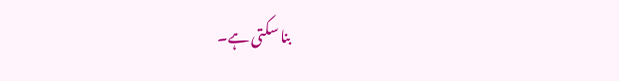بنا سکتی ہے۔